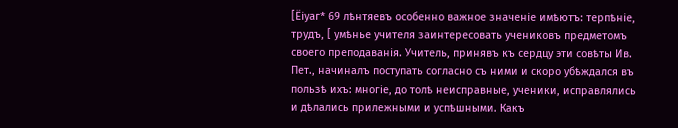[Ёіуаг* 69 лѣнтяевъ особенно важное значеніе имѣютъ: терпѣніе, трудъ, [ умѣнье учителя заинтересовать учениковъ предметомъ своего преподаванія. Учитель, принявъ къ сердцу эти совѣты Ив. Пет., начиналъ поступать согласно съ ними и скоро убѣждался въ пользѣ ихъ: многіе, до толѣ неисправные, ученики, исправлялись и дѣлались прилежными и успѣшными. Какъ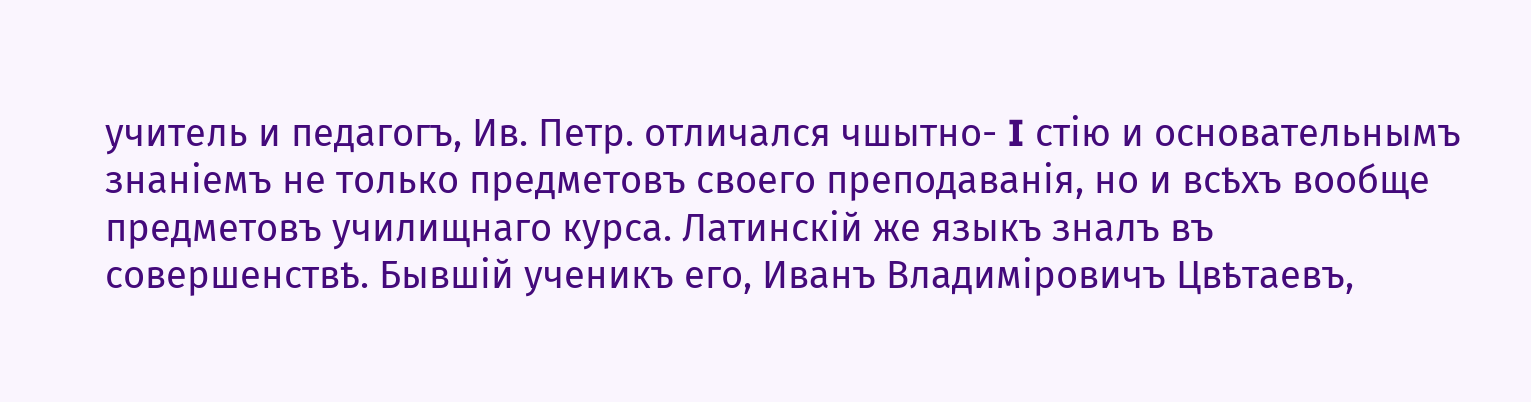учитель и педагогъ, Ив. Петр. отличался чшытно- I стію и основательнымъ знаніемъ не только предметовъ своего преподаванія, но и всѣхъ вообще предметовъ училищнаго курса. Латинскій же языкъ зналъ въ совершенствѣ. Бывшій ученикъ его, Иванъ Владиміровичъ Цвѣтаевъ,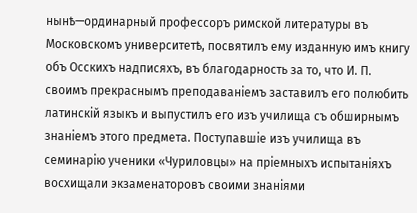нынѣ—ординарный профессоръ римской литературы въ Московскомъ университетѣ, посвятилъ ему изданную имъ книгу объ Осскихъ надписяхъ, въ благодарность за то, что И. П. своимъ прекраснымъ преподаваніемъ заставилъ его полюбить латинскій языкъ и выпустилъ его изъ училища съ обширнымъ знаніемъ этого предмета. Поступавшіе изъ училища въ семинарію ученики «Чуриловцы» на пріемныхъ испытаніяхъ восхищали экзаменаторовъ своими знаніями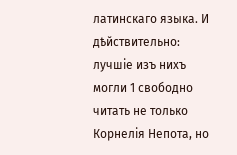латинскаго языка. И дѣйствительно: лучшіе изъ нихъ могли 1 свободно читать не только Корнелія Непота, но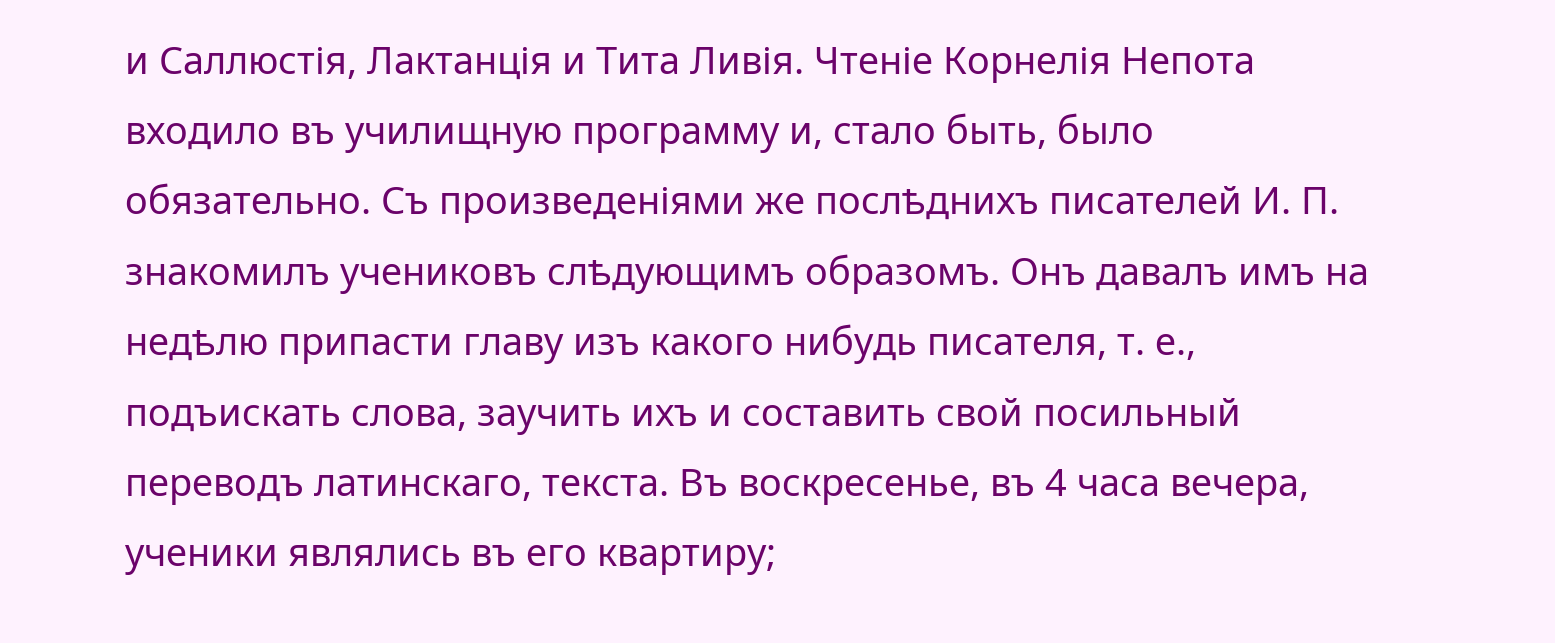и Саллюстія, Лактанція и Тита Ливія. Чтеніе Корнелія Непота входило въ училищную программу и, стало быть, было обязательно. Съ произведеніями же послѣднихъ писателей И. П. знакомилъ учениковъ слѣдующимъ образомъ. Онъ давалъ имъ на недѣлю припасти главу изъ какого нибудь писателя, т. е., подъискать слова, заучить ихъ и составить свой посильный переводъ латинскаго, текста. Въ воскресенье, въ 4 часа вечера, ученики являлись въ его квартиру;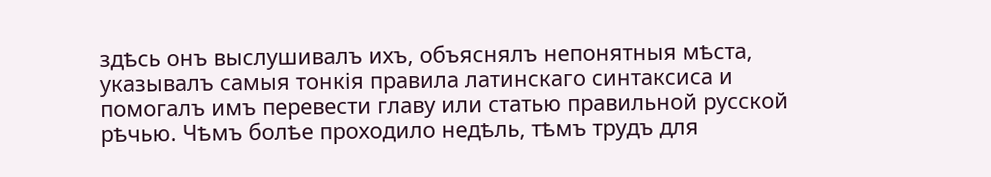здѣсь онъ выслушивалъ ихъ, объяснялъ непонятныя мѣста, указывалъ самыя тонкія правила латинскаго синтаксиса и помогалъ имъ перевести главу или статью правильной русской рѣчью. Чѣмъ болѣе проходило недѣль, тѣмъ трудъ для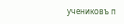учениковъ п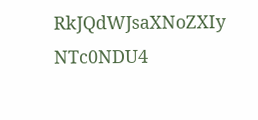RkJQdWJsaXNoZXIy NTc0NDU4